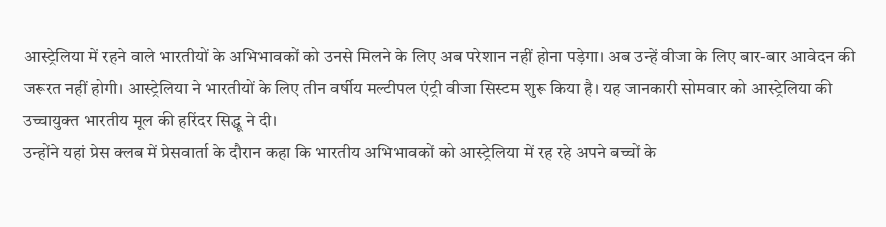आस्ट्रेलिया में रहने वाले भारतीयों के अभिभावकों को उनसे मिलने के लिए अब परेशान नहीं होना पड़ेगा। अब उन्हें वीजा के लिए बार-बार आवेदन की जरूरत नहीं होगी। आस्ट्रेलिया ने भारतीयों के लिए तीन वर्षीय मल्टीपल एंट्री वीजा सिस्टम शुरू किया है। यह जानकारी सोमवार को आस्ट्रेलिया की उच्चायुक्त भारतीय मूल की हरिंदर सिद्धू ने दी।
उन्होंने यहां प्रेस क्लब में प्रेसवार्ता के दौरान कहा कि भारतीय अभिभावकों को आस्ट्रेलिया में रह रहे अपने बच्चों के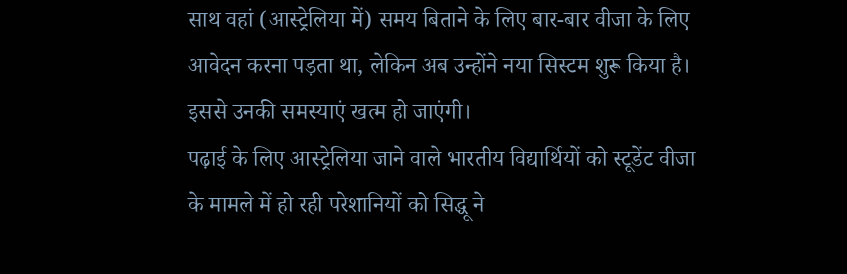साथ वहां (आस्ट्रेलिया में) समय बिताने के लिए बार-बार वीजा के लिए आवेदन करना पड़ता था, लेकिन अब उन्होंने नया सिस्टम शुरू किया है। इससे उनकी समस्याएं खत्म हो जाएंगी।
पढ़ाई के लिए आस्ट्रेलिया जाने वाले भारतीय विद्यार्थियों को स्टूडेंट वीजा के मामले में हो रही परेशानियों को सिद्धू ने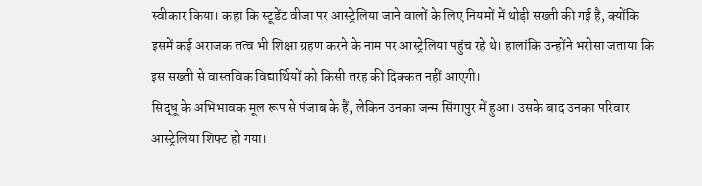स्वीकार किया। कहा कि स्टूडेंट वीजा पर आस्ट्रेलिया जाने वालों के लिए नियमों में थोड़ी सख्ती की गई है, क्योंकि इसमें कई अराजक तत्व भी शिक्षा ग्रहण करने के नाम पर आस्ट्रेलिया पहुंच रहे थे। हालांकि उन्होंने भरोसा जताया कि इस सख्ती से वास्तविक विद्यार्थियों को किसी तरह की दिक्कत नहीं आएगी।
सिद्धू के अभिभावक मूल रूप से पंजाब के हैं, लेकिन उनका जन्म सिंगापुर में हुआ। उसके बाद उनका परिवार आस्ट्रेलिया शिफ्ट हो गया।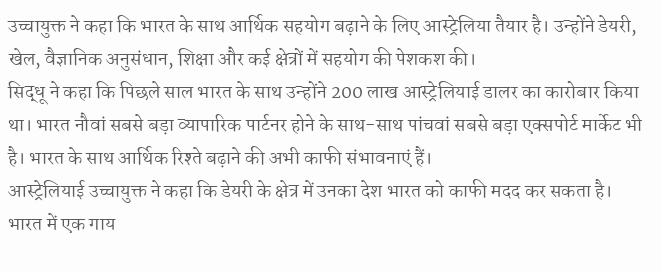उच्चायुक्त ने कहा कि भारत के साथ आर्थिक सहयोग बढ़ाने के लिए आस्ट्रेलिया तैयार है। उन्होंने डेयरी, खेल, वैज्ञानिक अनुसंधान, शिक्षा और कई क्षेत्रों में सहयोग की पेशकश की।
सिद्धू ने कहा कि पिछले साल भारत के साथ उन्होंने 200 लाख आस्ट्रेलियाई डालर का कारोबार किया था। भारत नौवां सबसे बड़ा व्यापारिक पार्टनर होने के साथ-साथ पांचवां सबसे बड़ा एक्सपोर्ट मार्केट भी है। भारत के साथ आर्थिक रिश्ते बढ़ाने की अभी काफी संभावनाएं हैं।
आस्ट्रेलियाई उच्चायुक्त ने कहा कि डेयरी के क्षेत्र में उनका देश भारत को काफी मदद कर सकता है। भारत में एक गाय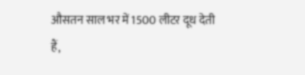औसतन साल भर में 1500 लीटर दूध देती हैं,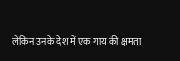लेकिन उनके देश में एक गाय की क्षमता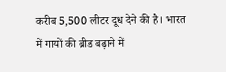करीब 5,500 लीटर दूध देने की है। भारत में गायों की ब्रीड बढ़ाने में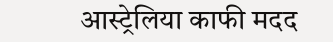आस्ट्रेलिया काफी मदद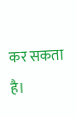कर सकता है।